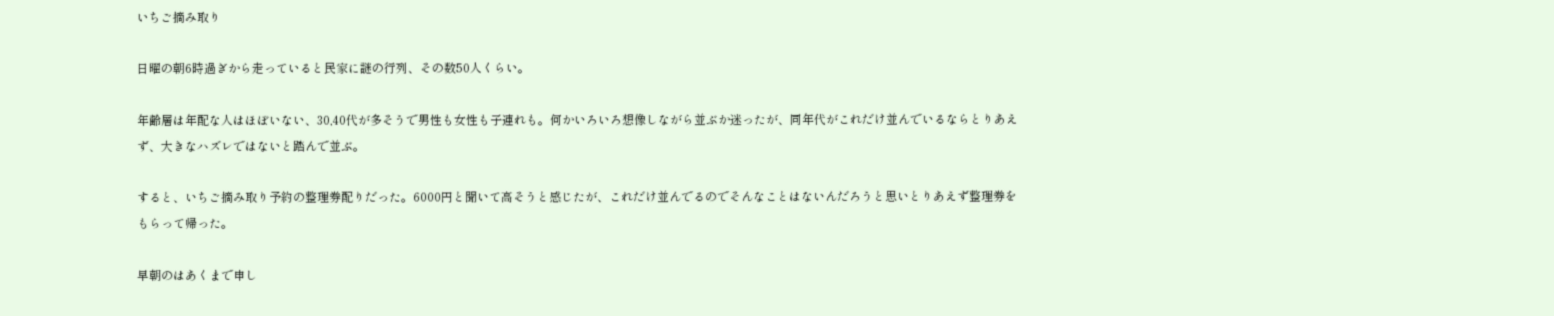いちご摘み取り

日曜の朝6時過ぎから走っていると民家に謎の行列、その数50人くらい。

年齢層は年配な人はほぼいない、30,40代が多そうで男性も女性も子連れも。何かいろいろ想像しながら並ぶか迷ったが、同年代がこれだけ並んでいるならとりあえず、大きなハズレではないと踏んで並ぶ。

すると、いちご摘み取り予約の整理券配りだった。6000円と聞いて高そうと感じたが、これだけ並んでるのでそんなことはないんだろうと思いとりあえず整理券をもらって帰った。

早朝のはあくまで申し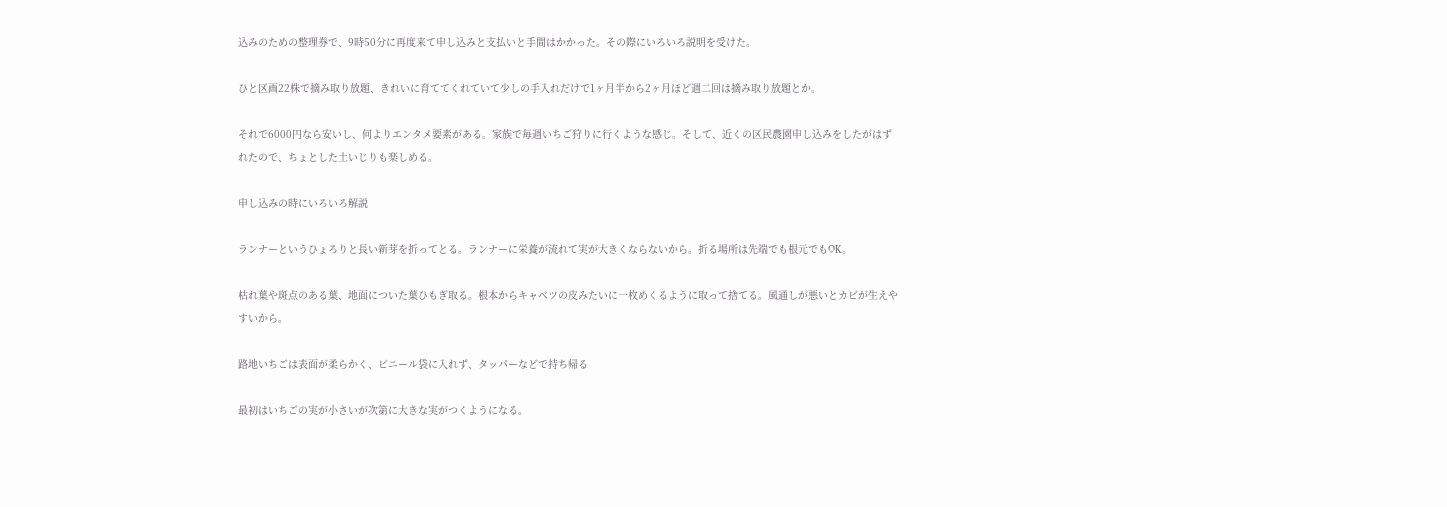込みのための整理券で、9時50分に再度来て申し込みと支払いと手間はかかった。その際にいろいろ説明を受けた。

ひと区画22株で摘み取り放題、きれいに育ててくれていて少しの手入れだけで1ヶ月半から2ヶ月ほど週二回は摘み取り放題とか。

それで6000円なら安いし、何よりエンタメ要素がある。家族で毎週いちご狩りに行くような感じ。そして、近くの区民農園申し込みをしたがはずれたので、ちょとした土いじりも楽しめる。

申し込みの時にいろいろ解説

ランナーというひょろりと長い新芽を折ってとる。ランナーに栄養が流れて実が大きくならないから。折る場所は先端でも根元でもOK。

枯れ葉や斑点のある葉、地面についた葉ひもぎ取る。根本からキャベツの皮みたいに一枚めくるように取って捨てる。風通しが悪いとカビが生えやすいから。

路地いちごは表面が柔らかく、ビニール袋に入れず、タッパーなどで持ち帰る

最初はいちごの実が小さいが次第に大きな実がつくようになる。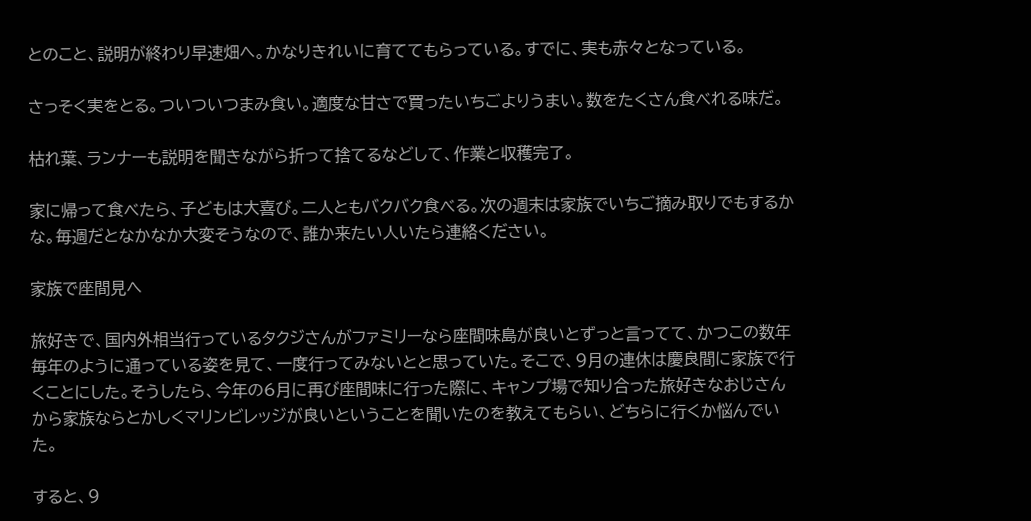とのこと、説明が終わり早速畑へ。かなりきれいに育ててもらっている。すでに、実も赤々となっている。

さっそく実をとる。ついついつまみ食い。適度な甘さで買ったいちごよりうまい。数をたくさん食べれる味だ。

枯れ葉、ランナーも説明を聞きながら折って捨てるなどして、作業と収穫完了。

家に帰って食べたら、子どもは大喜び。二人ともバクバク食べる。次の週末は家族でいちご摘み取りでもするかな。毎週だとなかなか大変そうなので、誰か来たい人いたら連絡ください。

家族で座間見へ

旅好きで、国内外相当行っているタクジさんがファミリーなら座間味島が良いとずっと言ってて、かつこの数年毎年のように通っている姿を見て、一度行ってみないとと思っていた。そこで、9月の連休は慶良間に家族で行くことにした。そうしたら、今年の6月に再び座間味に行った際に、キャンプ場で知り合った旅好きなおじさんから家族ならとかしくマリンビレッジが良いということを聞いたのを教えてもらい、どちらに行くか悩んでいた。

すると、9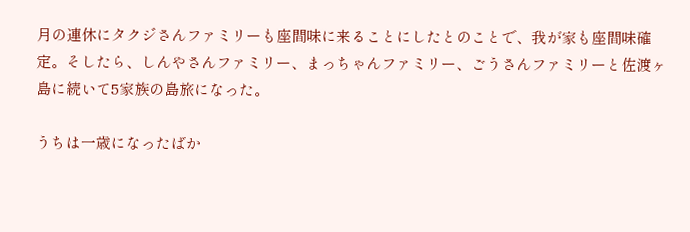月の連休にタクジさんファミリーも座間味に来ることにしたとのことで、我が家も座間味確定。そしたら、しんやさんファミリー、まっちゃんファミリー、ごうさんファミリーと佐渡ヶ島に続いて5家族の島旅になった。

うちは一歳になったばか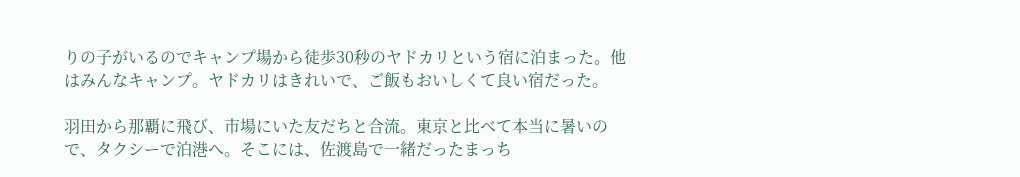りの子がいるのでキャンプ場から徒歩30秒のヤドカリという宿に泊まった。他はみんなキャンプ。ヤドカリはきれいで、ご飯もおいしくて良い宿だった。

羽田から那覇に飛び、市場にいた友だちと合流。東京と比べて本当に暑いので、タクシーで泊港へ。そこには、佐渡島で一緒だったまっち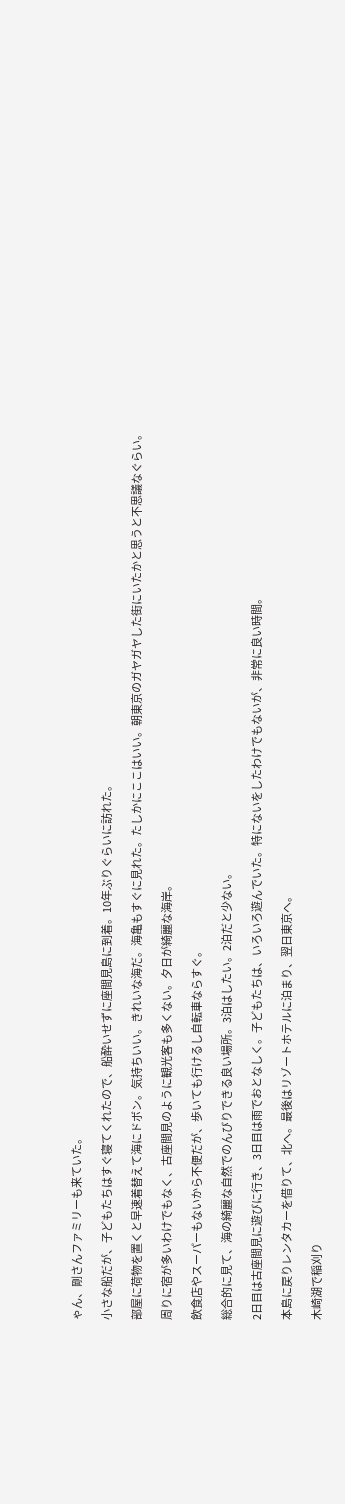ゃん、剛さんファミリーも来ていた。

小さな船だが、子どもたちはすぐ寝てくれたので、船酔いせずに座間見島に到着。10年ぶりぐらいに訪れた。

部屋に荷物を置くと早速着替えて海にドボン。気持ちいい。きれいな海だ。海亀もすぐに見れた。たしかにここはいい。朝東京のガヤガヤした街にいたかと思うと不思議なぐらい。

周りに宿が多いわけでもなく、古座間見のように観光客も多くない。夕日が綺麗な海岸。

飲食店やスーパーもないから不便だが、歩いても行けるし自転車ならすぐ。

総合的に見て、海の綺麗な自然でのんびりできる良い場所。3泊はしたい。2泊だと少ない。

2日目は古座間見に遊びに行き、3日目は雨でおとなしく。子どもたちは、いろいろ遊んでいた。特にないをしたわけでもないが、非常に良い時間。

本島に戻りレンタカーを借りて、北へ。最後はリゾートホテルに泊まり、翌日東京へ。

木崎湖で稲刈り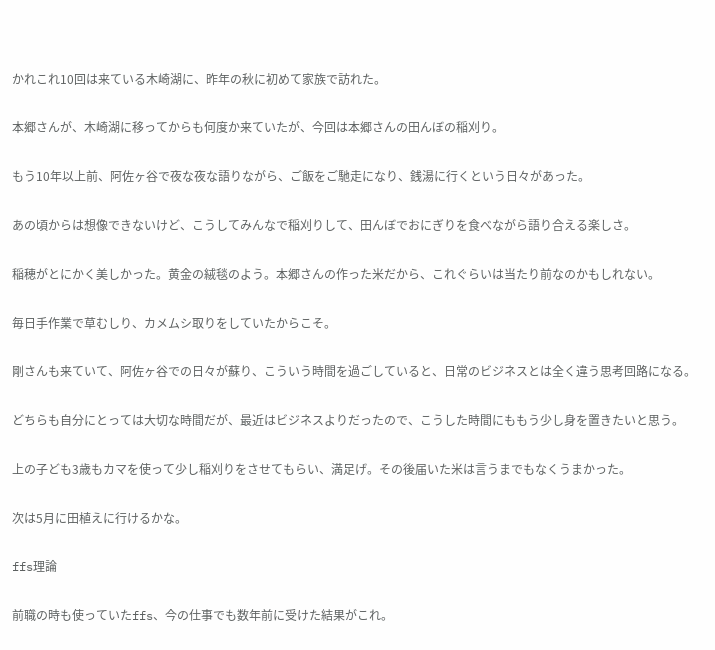かれこれ10回は来ている木崎湖に、昨年の秋に初めて家族で訪れた。

本郷さんが、木崎湖に移ってからも何度か来ていたが、今回は本郷さんの田んぼの稲刈り。

もう10年以上前、阿佐ヶ谷で夜な夜な語りながら、ご飯をご馳走になり、銭湯に行くという日々があった。

あの頃からは想像できないけど、こうしてみんなで稲刈りして、田んぼでおにぎりを食べながら語り合える楽しさ。

稲穂がとにかく美しかった。黄金の絨毯のよう。本郷さんの作った米だから、これぐらいは当たり前なのかもしれない。

毎日手作業で草むしり、カメムシ取りをしていたからこそ。

剛さんも来ていて、阿佐ヶ谷での日々が蘇り、こういう時間を過ごしていると、日常のビジネスとは全く違う思考回路になる。

どちらも自分にとっては大切な時間だが、最近はビジネスよりだったので、こうした時間にももう少し身を置きたいと思う。

上の子ども3歳もカマを使って少し稲刈りをさせてもらい、満足げ。その後届いた米は言うまでもなくうまかった。

次は5月に田植えに行けるかな。

ffs理論

前職の時も使っていたffs、今の仕事でも数年前に受けた結果がこれ。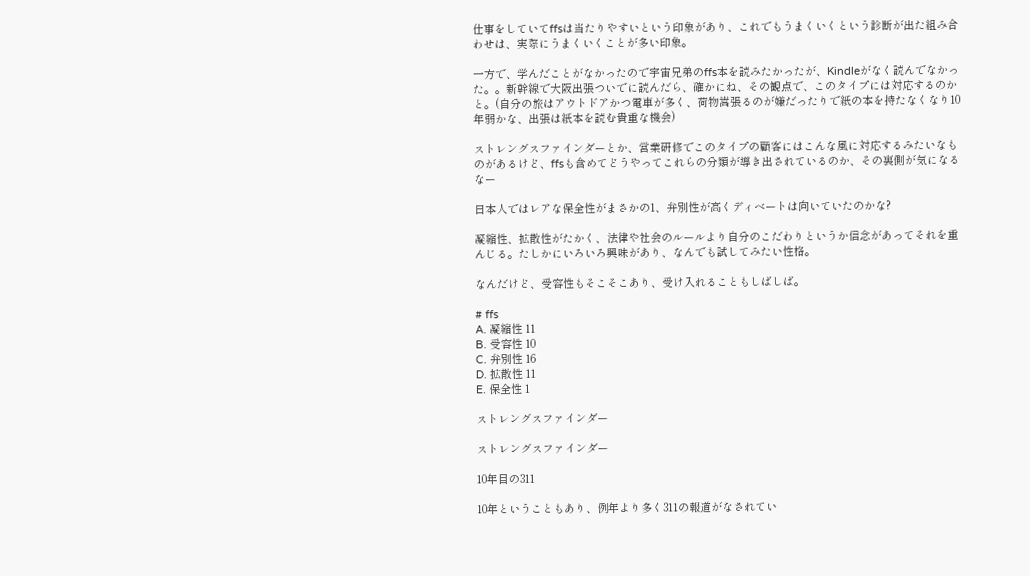仕事をしていてffsは当たりやすいという印象があり、これでもうまくいくという診断が出た組み合わせは、実際にうまくいくことが多い印象。

一方で、学んだことがなかったので宇宙兄弟のffs本を読みたかったが、Kindleがなく読んでなかった。。新幹線で大阪出張ついでに読んだら、確かにね、その観点で、このタイプには対応するのかと。(自分の旅はアウトドアかつ電車が多く、荷物嵩張るのが嫌だったりで紙の本を持たなくなり10年弱かな、出張は紙本を読む貴重な機会)

ストレングスファインダーとか、営業研修でこのタイプの顧客にはこんな風に対応するみたいなものがあるけど、ffsも含めてどうやってこれらの分類が導き出されているのか、その裏側が気になるなー

日本人ではレアな保全性がまさかの1、弁別性が高くディベートは向いていたのかな?

凝縮性、拡散性がたかく、法律や社会のルールより自分のこだわりというか信念があってそれを重んじる。たしかにいろいろ興味があり、なんでも試してみたい性格。

なんだけど、受容性もそこそこあり、受け入れることもしばしば。

# ffs
A. 凝縮性 11
B. 受容性 10
C. 弁別性 16
D. 拡散性 11
E. 保全性 1

ストレングスファインダー

ストレングスファインダー

10年目の311

10年ということもあり、例年より多く311の報道がなされてい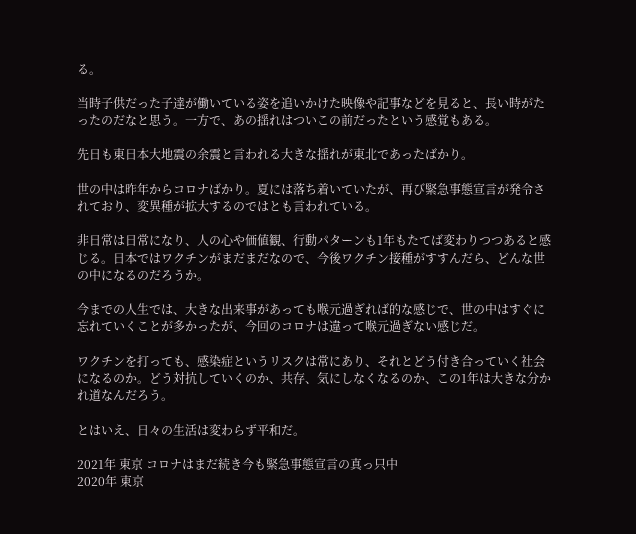る。

当時子供だった子達が働いている姿を追いかけた映像や記事などを見ると、長い時がたったのだなと思う。一方で、あの揺れはついこの前だったという感覚もある。

先日も東日本大地震の余震と言われる大きな揺れが東北であったばかり。

世の中は昨年からコロナばかり。夏には落ち着いていたが、再び緊急事態宣言が発令されており、変異種が拡大するのではとも言われている。

非日常は日常になり、人の心や価値観、行動パターンも1年もたてば変わりつつあると感じる。日本ではワクチンがまだまだなので、今後ワクチン接種がすすんだら、どんな世の中になるのだろうか。

今までの人生では、大きな出来事があっても喉元過ぎれば的な感じで、世の中はすぐに忘れていくことが多かったが、今回のコロナは違って喉元過ぎない感じだ。

ワクチンを打っても、感染症というリスクは常にあり、それとどう付き合っていく社会になるのか。どう対抗していくのか、共存、気にしなくなるのか、この1年は大きな分かれ道なんだろう。

とはいえ、日々の生活は変わらず平和だ。

2021年 東京 コロナはまだ続き今も緊急事態宣言の真っ只中
2020年 東京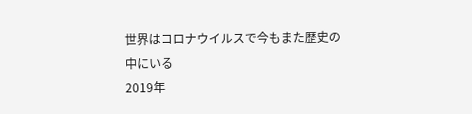世界はコロナウイルスで今もまた歴史の中にいる
2019年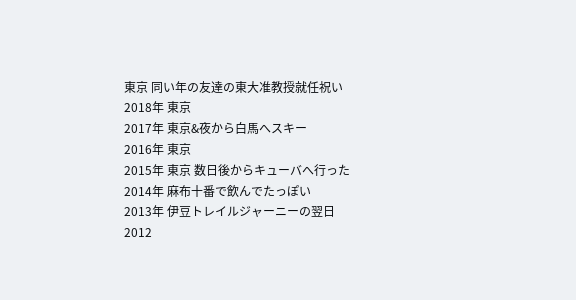東京 同い年の友達の東大准教授就任祝い
2018年 東京
2017年 東京&夜から白馬へスキー
2016年 東京
2015年 東京 数日後からキューバへ行った
2014年 麻布十番で飲んでたっぽい
2013年 伊豆トレイルジャーニーの翌日
2012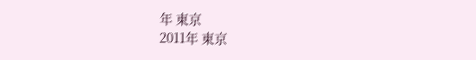年 東京
2011年 東京